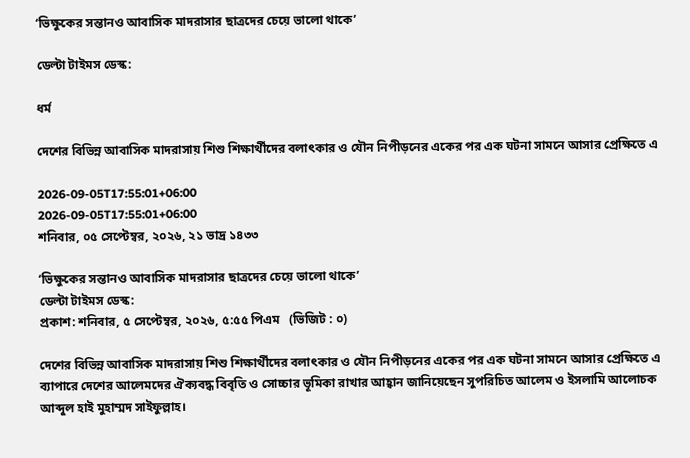‘ভিক্ষুকের সন্তানও আবাসিক মাদরাসার ছাত্রদের চেয়ে ভালো থাকে’

ডেল্টা টাইমস ডেস্ক:

ধর্ম

দেশের বিভিন্ন আবাসিক মাদরাসায় শিশু শিক্ষার্থীদের বলাৎকার ও যৌন নিপীড়নের একের পর এক ঘটনা সামনে আসার প্রেক্ষিতে এ

2026-09-05T17:55:01+06:00
2026-09-05T17:55:01+06:00
শনিবার, ০৫ সেপ্টেম্বর, ২০২৬, ২১ ভাদ্র ১৪৩৩

‘ভিক্ষুকের সন্তানও আবাসিক মাদরাসার ছাত্রদের চেয়ে ভালো থাকে’
ডেল্টা টাইমস ডেস্ক:
প্রকাশ: শনিবার, ৫ সেপ্টেম্বর, ২০২৬, ৫:৫৫ পিএম   (ভিজিট : ০)

দেশের বিভিন্ন আবাসিক মাদরাসায় শিশু শিক্ষার্থীদের বলাৎকার ও যৌন নিপীড়নের একের পর এক ঘটনা সামনে আসার প্রেক্ষিতে এ ব্যাপারে দেশের আলেমদের ঐক্যবদ্ধ বিবৃতি ও সোচ্চার ভূমিকা রাখার আহ্বান জানিয়েছেন সুপরিচিত আলেম ও ইসলামি আলোচক আব্দুল হাই মুহাম্মদ সাইফুল্লাহ।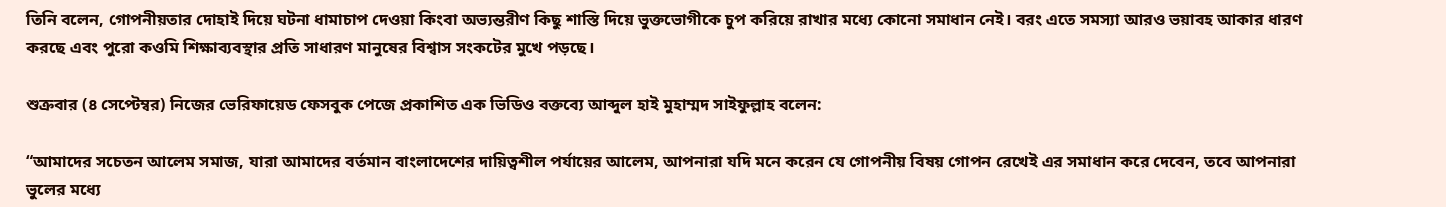তিনি বলেন, গোপনীয়তার দোহাই দিয়ে ঘটনা ধামাচাপ দেওয়া কিংবা অভ্যন্তরীণ কিছু শাস্তি দিয়ে ভুক্তভোগীকে চুপ করিয়ে রাখার মধ্যে কোনো সমাধান নেই। বরং এতে সমস্যা আরও ভয়াবহ আকার ধারণ করছে এবং পুরো কওমি শিক্ষাব্যবস্থার প্রতি সাধারণ মানুষের বিশ্বাস সংকটের মুখে পড়ছে।

শুক্রবার (৪ সেপ্টেম্বর) নিজের ভেরিফায়েড ফেসবুক পেজে প্রকাশিত এক ভিডিও বক্তব্যে আব্দুল হাই মুহাম্মদ সাইফুল্লাহ বলেন:

“আমাদের সচেতন আলেম সমাজ, যারা আমাদের বর্তমান বাংলাদেশের দায়িত্বশীল পর্যায়ের আলেম, আপনারা যদি মনে করেন যে গোপনীয় বিষয় গোপন রেখেই এর সমাধান করে দেবেন, তবে আপনারা ভুলের মধ্যে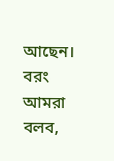আছেন। বরং আমরা বলব,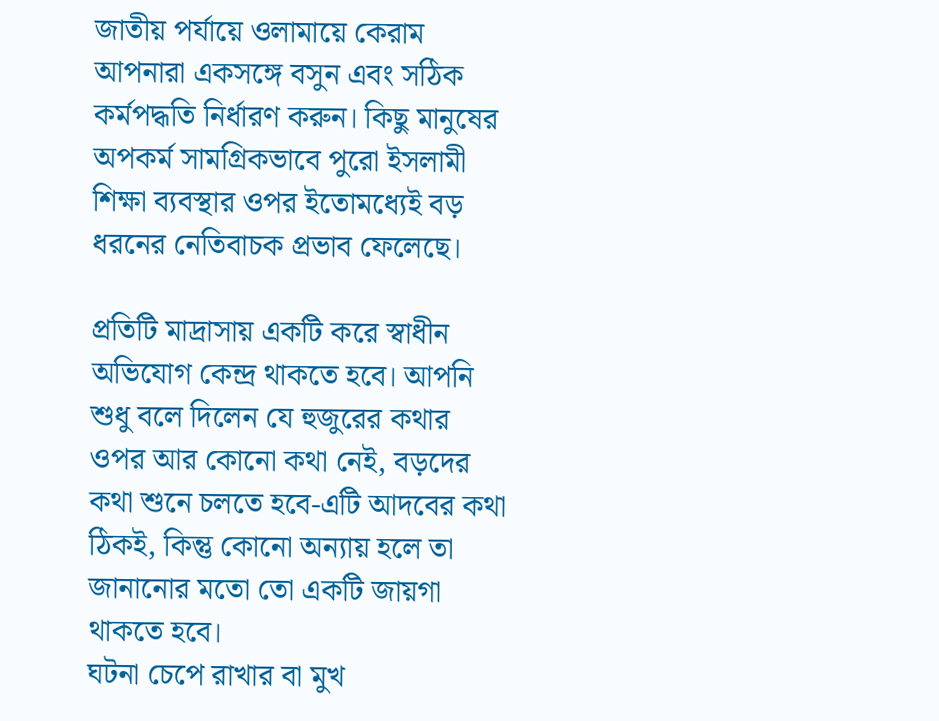জাতীয় পর্যায়ে ওলামায়ে কেরাম আপনারা একসঙ্গে বসুন এবং সঠিক কর্মপদ্ধতি নির্ধারণ করুন। কিছু মানুষের অপকর্ম সামগ্রিকভাবে পুরো ইসলামী শিক্ষা ব্যবস্থার ওপর ইতোমধ্যেই বড় ধরনের নেতিবাচক প্রভাব ফেলেছে।

প্রতিটি মাদ্রাসায় একটি করে স্বাধীন অভিযোগ কেন্দ্র থাকতে হবে। আপনি শুধু বলে দিলেন যে হুজুরের কথার ওপর আর কোনো কথা নেই, বড়দের কথা শুনে চলতে হবে-এটি আদবের কথা ঠিকই, কিন্তু কোনো অন্যায় হলে তা জানানোর মতো তো একটি জায়গা থাকতে হবে।
ঘটনা চেপে রাখার বা মুখ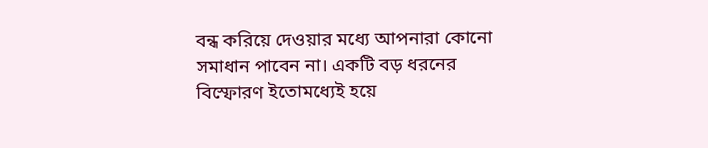বন্ধ করিয়ে দেওয়ার মধ্যে আপনারা কোনো সমাধান পাবেন না। একটি বড় ধরনের বিস্ফোরণ ইতোমধ্যেই হয়ে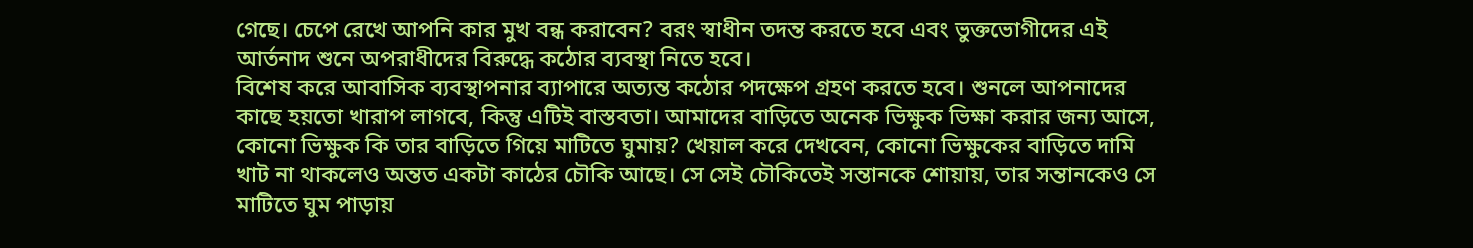গেছে। চেপে রেখে আপনি কার মুখ বন্ধ করাবেন? বরং স্বাধীন তদন্ত করতে হবে এবং ভুক্তভোগীদের এই আর্তনাদ শুনে অপরাধীদের বিরুদ্ধে কঠোর ব্যবস্থা নিতে হবে।
বিশেষ করে আবাসিক ব্যবস্থাপনার ব্যাপারে অত্যন্ত কঠোর পদক্ষেপ গ্রহণ করতে হবে। শুনলে আপনাদের কাছে হয়তো খারাপ লাগবে, কিন্তু এটিই বাস্তবতা। আমাদের বাড়িতে অনেক ভিক্ষুক ভিক্ষা করার জন্য আসে, কোনো ভিক্ষুক কি তার বাড়িতে গিয়ে মাটিতে ঘুমায়? খেয়াল করে দেখবেন, কোনো ভিক্ষুকের বাড়িতে দামি খাট না থাকলেও অন্তত একটা কাঠের চৌকি আছে। সে সেই চৌকিতেই সন্তানকে শোয়ায়, তার সন্তানকেও সে মাটিতে ঘুম পাড়ায়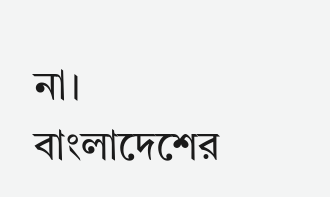না। বাংলাদেশের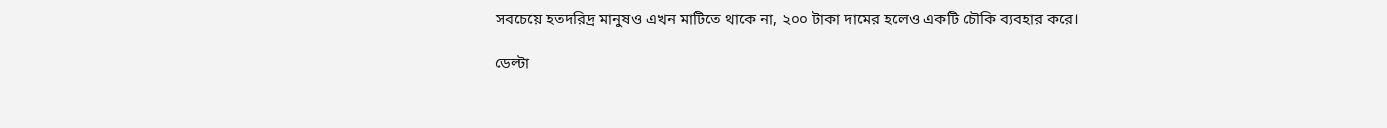সবচেয়ে হতদরিদ্র মানুষও এখন মাটিতে থাকে না, ২০০ টাকা দামের হলেও একটি চৌকি ব্যবহার করে।

ডেল্টা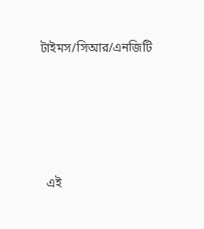টাইমস/সিআর/এনজিটি








  এই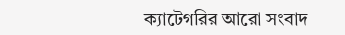ক্যাটেগরির আরো সংবাদ